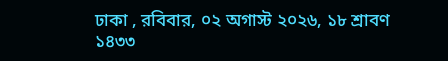ঢাকা , রবিবার, ০২ অগাস্ট ২০২৬, ১৮ শ্রাবণ ১৪৩৩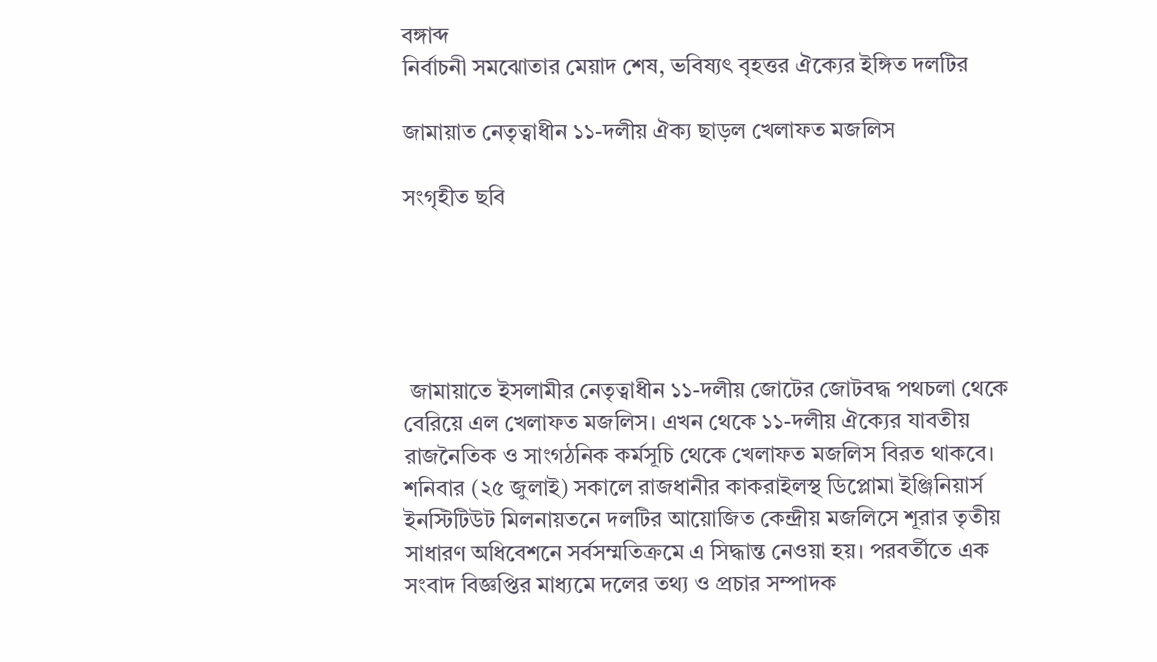বঙ্গাব্দ
নির্বাচনী সমঝোতার মেয়াদ শেষ, ভবিষ্যৎ বৃহত্তর ঐক্যের ইঙ্গিত দলটির

জামায়াত নেতৃত্বাধীন ১১-দলীয় ঐক্য ছাড়ল খেলাফত মজলিস

সংগৃহীত ছবি





 জামায়াতে ইসলামীর নেতৃত্বাধীন ১১-দলীয় জোটের জোটবদ্ধ পথচলা থেকে বেরিয়ে এল খেলাফত মজলিস। এখন থেকে ১১-দলীয় ঐক্যের যাবতীয় রাজনৈতিক ও সাংগঠনিক কর্মসূচি থেকে খেলাফত মজলিস বিরত থাকবে। শনিবার (২৫ জুলাই) সকালে রাজধানীর কাকরাইলস্থ ডিপ্লোমা ইঞ্জিনিয়ার্স ইনস্টিটিউট মিলনায়তনে দলটির আয়োজিত কেন্দ্রীয় মজলিসে শূরার তৃতীয় সাধারণ অধিবেশনে সর্বসম্মতিক্রমে এ সিদ্ধান্ত নেওয়া হয়। পরবর্তীতে এক সংবাদ বিজ্ঞপ্তির মাধ্যমে দলের তথ্য ও প্রচার সম্পাদক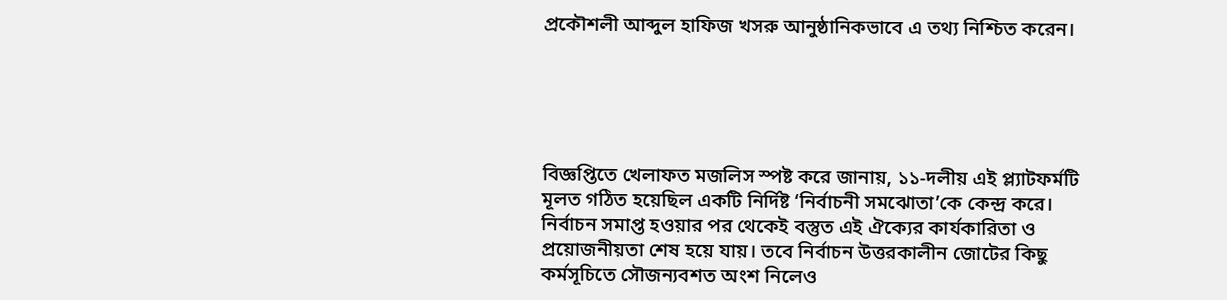প্রকৌশলী আব্দুল হাফিজ খসরু আনুষ্ঠানিকভাবে এ তথ্য নিশ্চিত করেন।





বিজ্ঞপ্তিতে খেলাফত মজলিস স্পষ্ট করে জানায়, ১১-দলীয় এই প্ল্যাটফর্মটি মূলত গঠিত হয়েছিল একটি নির্দিষ্ট ‘নির্বাচনী সমঝোতা’কে কেন্দ্র করে। নির্বাচন সমাপ্ত হওয়ার পর থেকেই বস্তুত এই ঐক্যের কার্যকারিতা ও প্রয়োজনীয়তা শেষ হয়ে যায়। তবে নির্বাচন উত্তরকালীন জোটের কিছু কর্মসূচিতে সৌজন্যবশত অংশ নিলেও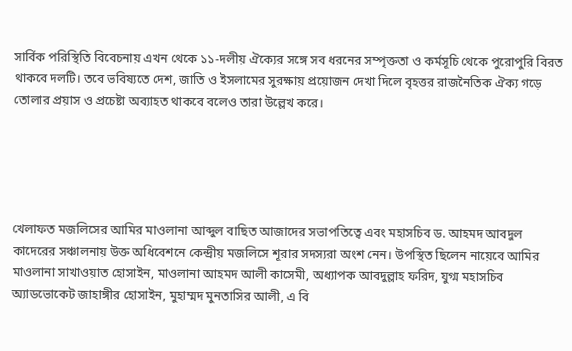সার্বিক পরিস্থিতি বিবেচনায় এখন থেকে ১১-দলীয় ঐক্যের সঙ্গে সব ধরনের সম্পৃক্ততা ও কর্মসূচি থেকে পুরোপুরি বিরত থাকবে দলটি। তবে ভবিষ্যতে দেশ, জাতি ও ইসলামের সুরক্ষায় প্রয়োজন দেখা দিলে বৃহত্তর রাজনৈতিক ঐক্য গড়ে তোলার প্রয়াস ও প্রচেষ্টা অব্যাহত থাকবে বলেও তারা উল্লেখ করে।





খেলাফত মজলিসের আমির মাওলানা আব্দুল বাছিত আজাদের সভাপতিত্বে এবং মহাসচিব ড. আহমদ আবদুল কাদেরের সঞ্চালনায় উক্ত অধিবেশনে কেন্দ্রীয় মজলিসে শূরার সদস্যরা অংশ নেন। উপস্থিত ছিলেন নায়েবে আমির মাওলানা সাখাওয়াত হোসাইন, মাওলানা আহমদ আলী কাসেমী, অধ্যাপক আবদুল্লাহ ফরিদ, যুগ্ম মহাসচিব অ্যাডভোকেট জাহাঙ্গীর হোসাইন, মুহাম্মদ মুনতাসির আলী, এ বি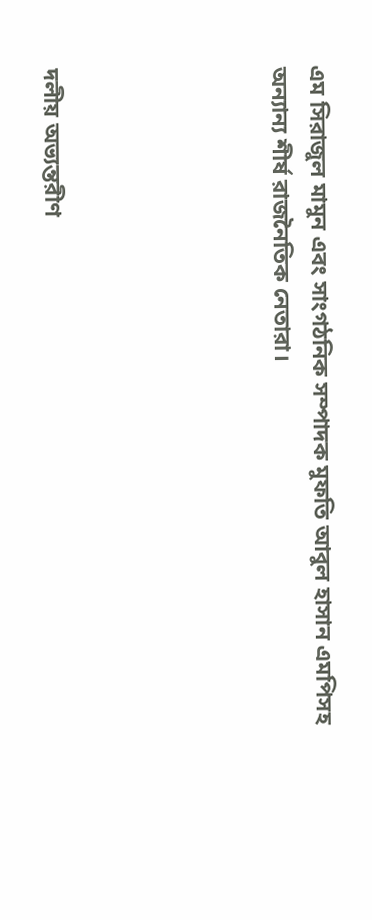এম সিরাজুল মামুন এবং সাংগঠনিক সম্পাদক মুফতি আবুল হাসান এমপিসহ অন্যান্য শীর্ষ রাজনৈতিক নেতারা।





দলীয় অভ্যন্তরীণ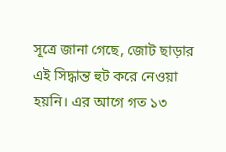সূত্রে জানা গেছে, জোট ছাড়ার এই সিদ্ধান্ত হুট করে নেওয়া হয়নি। এর আগে গত ১৩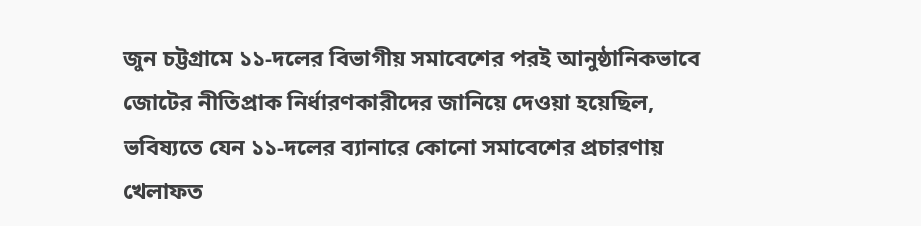জুন চট্টগ্রামে ১১-দলের বিভাগীয় সমাবেশের পরই আনুষ্ঠানিকভাবে জোটের নীতিপ্রাক নির্ধারণকারীদের জানিয়ে দেওয়া হয়েছিল, ভবিষ্যতে যেন ১১-দলের ব্যানারে কোনো সমাবেশের প্রচারণায় খেলাফত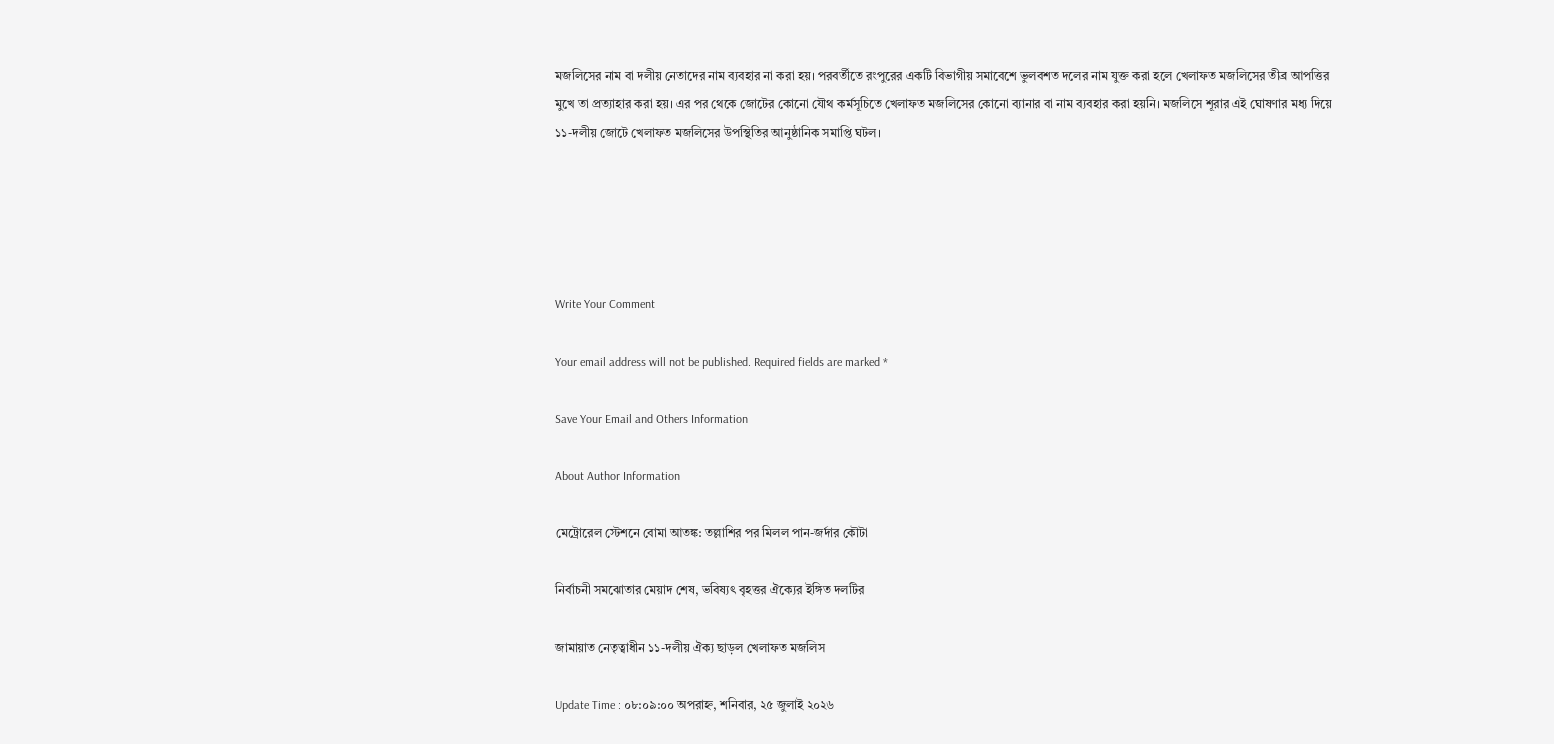মজলিসের নাম বা দলীয় নেতাদের নাম ব্যবহার না করা হয়। পরবর্তীতে রংপুরের একটি বিভাগীয় সমাবেশে ভুলবশত দলের নাম যুক্ত করা হলে খেলাফত মজলিসের তীব্র আপত্তির মুখে তা প্রত্যাহার করা হয়। এর পর থেকে জোটের কোনো যৌথ কর্মসূচিতে খেলাফত মজলিসের কোনো ব্যানার বা নাম ব্যবহার করা হয়নি। মজলিসে শূরার এই ঘোষণার মধ্য দিয়ে ১১-দলীয় জোটে খেলাফত মজলিসের উপস্থিতির আনুষ্ঠানিক সমাপ্তি ঘটল।





Write Your Comment

Your email address will not be published. Required fields are marked *

Save Your Email and Others Information

About Author Information

মেট্রোরেল স্টেশনে বোমা আতঙ্ক: তল্লাশির পর মিলল পান-জর্দার কৌটা

নির্বাচনী সমঝোতার মেয়াদ শেষ, ভবিষ্যৎ বৃহত্তর ঐক্যের ইঙ্গিত দলটির

জামায়াত নেতৃত্বাধীন ১১-দলীয় ঐক্য ছাড়ল খেলাফত মজলিস

Update Time : ০৮:০৯:০০ অপরাহ্ন, শনিবার, ২৫ জুলাই ২০২৬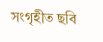সংগৃহীত ছবি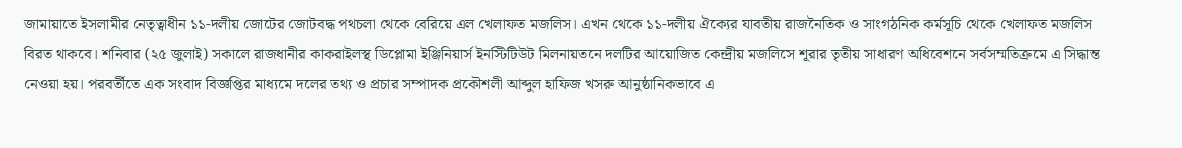জামায়াতে ইসলামীর নেতৃত্বাধীন ১১-দলীয় জোটের জোটবদ্ধ পথচলা থেকে বেরিয়ে এল খেলাফত মজলিস। এখন থেকে ১১-দলীয় ঐক্যের যাবতীয় রাজনৈতিক ও সাংগঠনিক কর্মসূচি থেকে খেলাফত মজলিস বিরত থাকবে। শনিবার (২৫ জুলাই) সকালে রাজধানীর কাকরাইলস্থ ডিপ্লোমা ইঞ্জিনিয়ার্স ইনস্টিটিউট মিলনায়তনে দলটির আয়োজিত কেন্দ্রীয় মজলিসে শূরার তৃতীয় সাধারণ অধিবেশনে সর্বসম্মতিক্রমে এ সিদ্ধান্ত নেওয়া হয়। পরবর্তীতে এক সংবাদ বিজ্ঞপ্তির মাধ্যমে দলের তথ্য ও প্রচার সম্পাদক প্রকৌশলী আব্দুল হাফিজ খসরু আনুষ্ঠানিকভাবে এ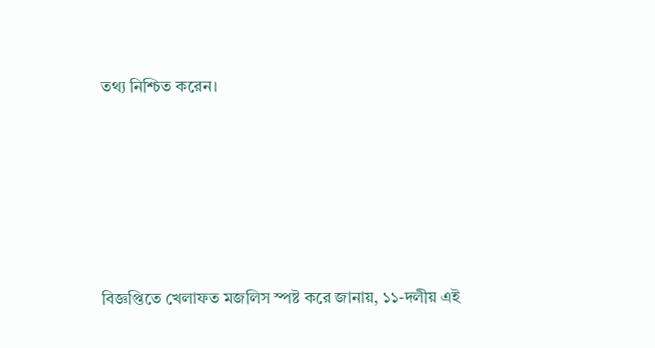তথ্য নিশ্চিত করেন।





বিজ্ঞপ্তিতে খেলাফত মজলিস স্পষ্ট করে জানায়, ১১-দলীয় এই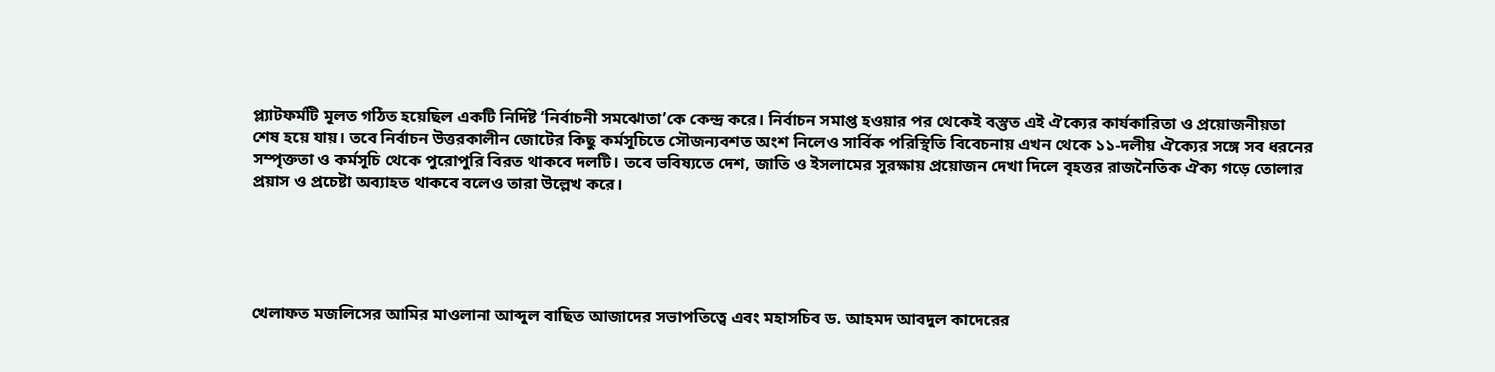প্ল্যাটফর্মটি মূলত গঠিত হয়েছিল একটি নির্দিষ্ট ‘নির্বাচনী সমঝোতা’কে কেন্দ্র করে। নির্বাচন সমাপ্ত হওয়ার পর থেকেই বস্তুত এই ঐক্যের কার্যকারিতা ও প্রয়োজনীয়তা শেষ হয়ে যায়। তবে নির্বাচন উত্তরকালীন জোটের কিছু কর্মসূচিতে সৌজন্যবশত অংশ নিলেও সার্বিক পরিস্থিতি বিবেচনায় এখন থেকে ১১-দলীয় ঐক্যের সঙ্গে সব ধরনের সম্পৃক্ততা ও কর্মসূচি থেকে পুরোপুরি বিরত থাকবে দলটি। তবে ভবিষ্যতে দেশ, জাতি ও ইসলামের সুরক্ষায় প্রয়োজন দেখা দিলে বৃহত্তর রাজনৈতিক ঐক্য গড়ে তোলার প্রয়াস ও প্রচেষ্টা অব্যাহত থাকবে বলেও তারা উল্লেখ করে।





খেলাফত মজলিসের আমির মাওলানা আব্দুল বাছিত আজাদের সভাপতিত্বে এবং মহাসচিব ড. আহমদ আবদুল কাদেরের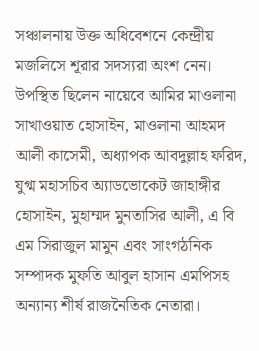সঞ্চালনায় উক্ত অধিবেশনে কেন্দ্রীয় মজলিসে শূরার সদস্যরা অংশ নেন। উপস্থিত ছিলেন নায়েবে আমির মাওলানা সাখাওয়াত হোসাইন, মাওলানা আহমদ আলী কাসেমী, অধ্যাপক আবদুল্লাহ ফরিদ, যুগ্ম মহাসচিব অ্যাডভোকেট জাহাঙ্গীর হোসাইন, মুহাম্মদ মুনতাসির আলী, এ বি এম সিরাজুল মামুন এবং সাংগঠনিক সম্পাদক মুফতি আবুল হাসান এমপিসহ অন্যান্য শীর্ষ রাজনৈতিক নেতারা।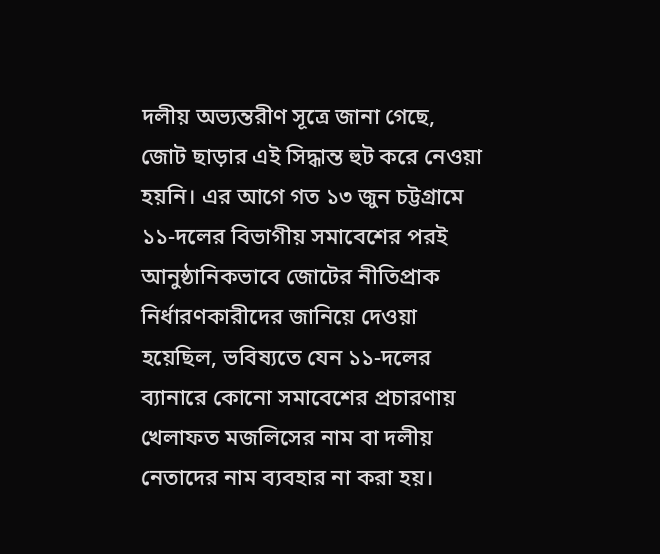দলীয় অভ্যন্তরীণ সূত্রে জানা গেছে, জোট ছাড়ার এই সিদ্ধান্ত হুট করে নেওয়া হয়নি। এর আগে গত ১৩ জুন চট্টগ্রামে ১১-দলের বিভাগীয় সমাবেশের পরই আনুষ্ঠানিকভাবে জোটের নীতিপ্রাক নির্ধারণকারীদের জানিয়ে দেওয়া হয়েছিল, ভবিষ্যতে যেন ১১-দলের ব্যানারে কোনো সমাবেশের প্রচারণায় খেলাফত মজলিসের নাম বা দলীয় নেতাদের নাম ব্যবহার না করা হয়।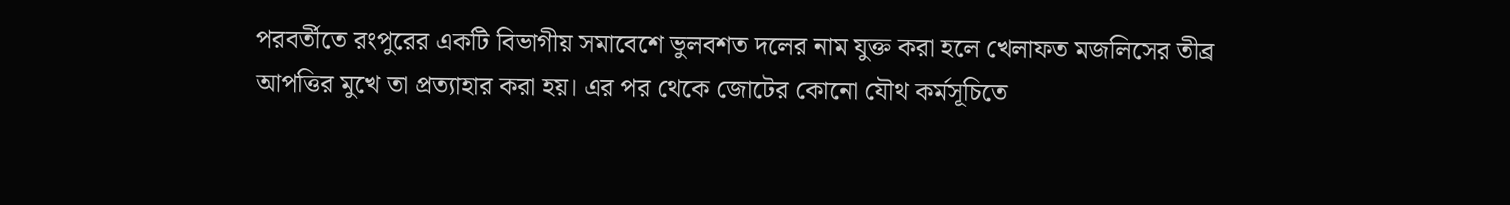পরবর্তীতে রংপুরের একটি বিভাগীয় সমাবেশে ভুলবশত দলের নাম যুক্ত করা হলে খেলাফত মজলিসের তীব্র আপত্তির মুখে তা প্রত্যাহার করা হয়। এর পর থেকে জোটের কোনো যৌথ কর্মসূচিতে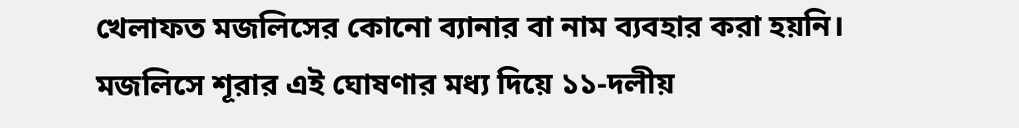খেলাফত মজলিসের কোনো ব্যানার বা নাম ব্যবহার করা হয়নি। মজলিসে শূরার এই ঘোষণার মধ্য দিয়ে ১১-দলীয়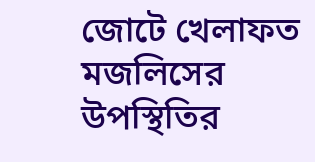জোটে খেলাফত মজলিসের উপস্থিতির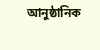আনুষ্ঠানিক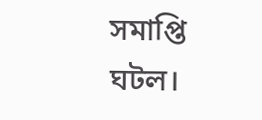সমাপ্তি ঘটল।